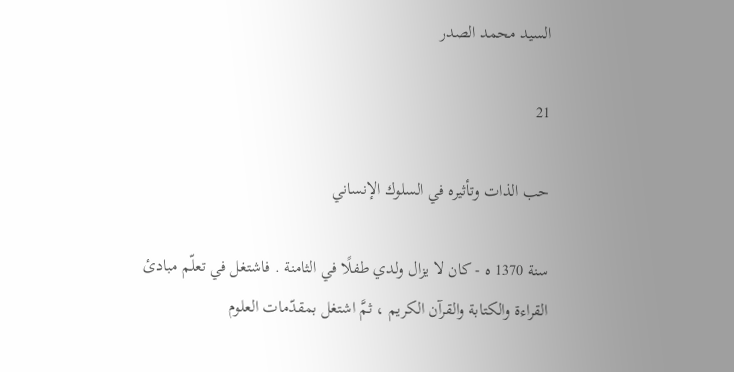السيد محمد الصدر

21

حب الذات وتأثيره في السلوك الإنساني

سنة 1370 ه - كان لا يزال ولدي طفلًا في الثامنة . فاشتغل في تعلّم مبادئ القراءة والكتابة والقرآن الكريم ، ثمَّ اشتغل بمقدّمات العلوم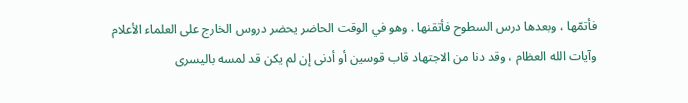فأتمّها ، وبعدها درس السطوح فأتقنها . وهو في الوقت الحاضر يحضر دروس الخارج على العلماء الأعلام وآيات الله العظام ، وقد دنا من الاجتهاد قاب قوسين أو أدنى إن لم يكن قد لمسه باليسرى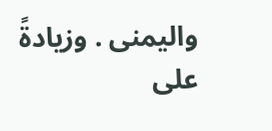واليمنى . وزيادةً على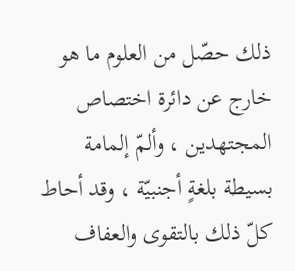ذلك حصّل من العلوم ما هو خارج عن دائرة اختصاص المجتهدين ، وألمّ إلمامة بسيطة بلغةٍ أجنبيّة ، وقد أحاط كلّ ذلك بالتقوى والعفاف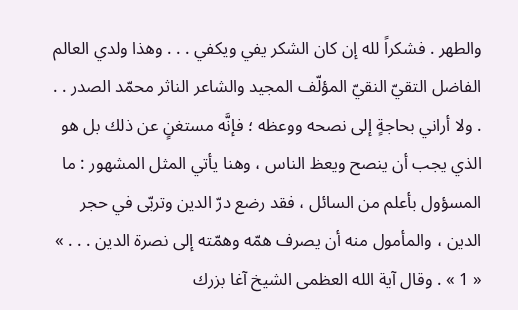والطهر . فشكراً لله إن كان الشكر يفي ويكفي . . . وهذا ولدي العالم الفاضل التقيّ النقيّ المؤلّف المجيد والشاعر الناثر محمّد الصدر . . . ولا أراني بحاجةٍ إلى نصحه ووعظه ؛ فإنَّه مستغنٍ عن ذلك بل هو الذي يجب أن ينصح ويعظ الناس ، وهنا يأتي المثل المشهور : ما المسؤول بأعلم من السائل ، فقد رضع درّ الدين وتربّى في حجر الدين ، والمأمول منه أن يصرف همّه وهمّته إلى نصرة الدين . . . » « 1 » . وقال آية الله العظمى الشيخ آغا بزرك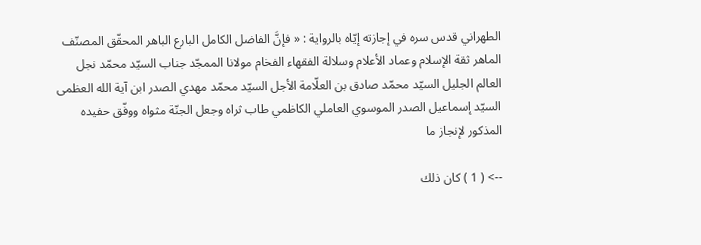الطهراني قدس سره في إجازته إيّاه بالرواية : « فإنَّ الفاضل الكامل البارع الباهر المحقّق المصنّف الماهر ثقة الإسلام وعماد الأعلام وسلالة الفقهاء الفخام مولانا الممجّد جناب السيّد محمّد نجل العالم الجليل السيّد محمّد صادق بن العلّامة الأجل السيّد محمّد مهدي الصدر ابن آية الله العظمى السيّد إسماعيل الصدر الموسوي العاملي الكاظمي طاب ثراه وجعل الجنّة مثواه ووفّق حفيده المذكور لإنجاز ما

--> ( 1 ) كان ذلك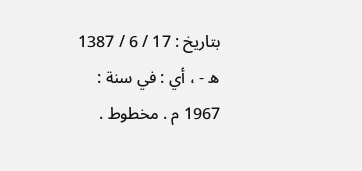بتاريخ : 17 / 6 / 1387 ه - ، أي : في سنة : 1967 م . مخطوط .